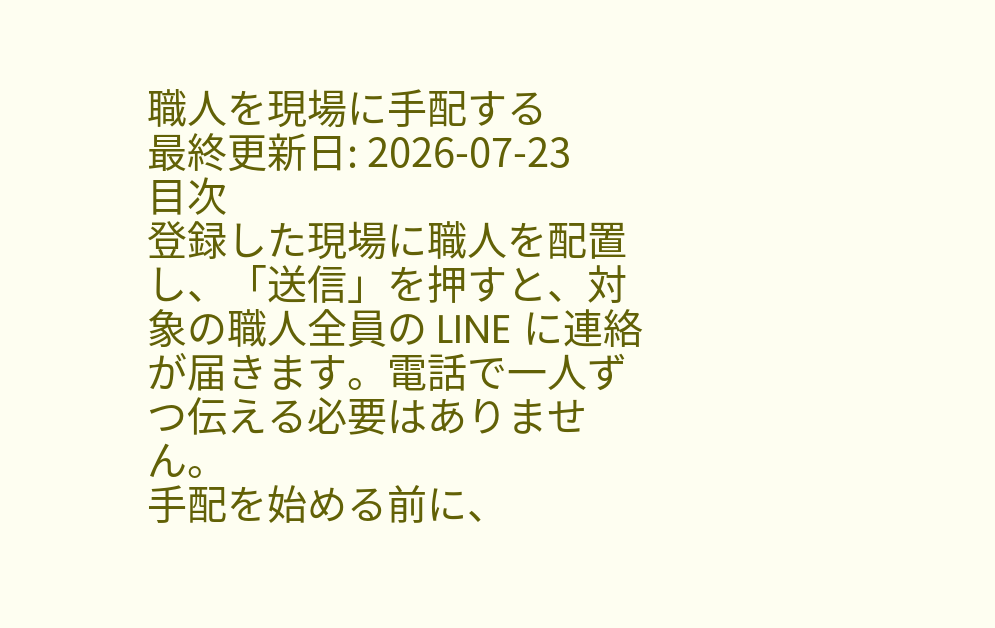職人を現場に手配する
最終更新日: 2026-07-23
目次
登録した現場に職人を配置し、「送信」を押すと、対象の職人全員の LINE に連絡が届きます。電話で一人ずつ伝える必要はありません。
手配を始める前に、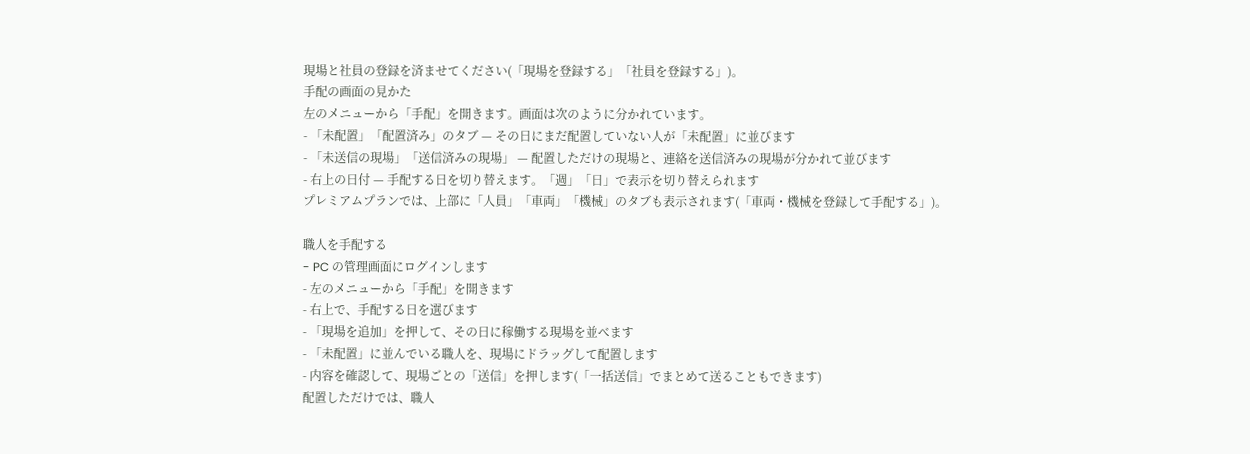現場と社員の登録を済ませてください(「現場を登録する」「社員を登録する」)。
手配の画面の見かた
左のメニューから「手配」を開きます。画面は次のように分かれています。
- 「未配置」「配置済み」のタブ — その日にまだ配置していない人が「未配置」に並びます
- 「未送信の現場」「送信済みの現場」 — 配置しただけの現場と、連絡を送信済みの現場が分かれて並びます
- 右上の日付 — 手配する日を切り替えます。「週」「日」で表示を切り替えられます
プレミアムプランでは、上部に「人員」「車両」「機械」のタブも表示されます(「車両・機械を登録して手配する」)。

職人を手配する
- PC の管理画面にログインします
- 左のメニューから「手配」を開きます
- 右上で、手配する日を選びます
- 「現場を追加」を押して、その日に稼働する現場を並べます
- 「未配置」に並んでいる職人を、現場にドラッグして配置します
- 内容を確認して、現場ごとの「送信」を押します(「一括送信」でまとめて送ることもできます)
配置しただけでは、職人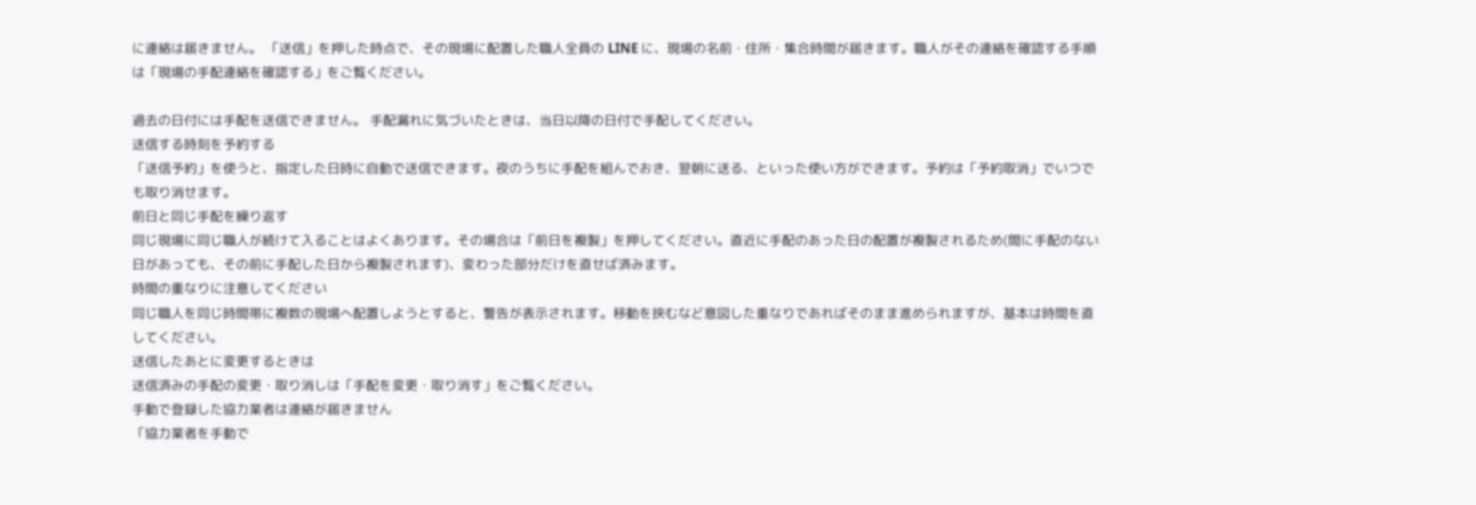に連絡は届きません。 「送信」を押した時点で、その現場に配置した職人全員の LINE に、現場の名前・住所・集合時間が届きます。職人がその連絡を確認する手順は「現場の手配連絡を確認する」をご覧ください。

過去の日付には手配を送信できません。 手配漏れに気づいたときは、当日以降の日付で手配してください。
送信する時刻を予約する
「送信予約」を使うと、指定した日時に自動で送信できます。夜のうちに手配を組んでおき、翌朝に送る、といった使い方ができます。予約は「予約取消」でいつでも取り消せます。
前日と同じ手配を繰り返す
同じ現場に同じ職人が続けて入ることはよくあります。その場合は「前日を複製」を押してください。直近に手配のあった日の配置が複製されるため(間に手配のない日があっても、その前に手配した日から複製されます)、変わった部分だけを直せば済みます。
時間の重なりに注意してください
同じ職人を同じ時間帯に複数の現場へ配置しようとすると、警告が表示されます。移動を挟むなど意図した重なりであればそのまま進められますが、基本は時間を直してください。
送信したあとに変更するときは
送信済みの手配の変更・取り消しは「手配を変更・取り消す」をご覧ください。
手動で登録した協力業者は連絡が届きません
「協力業者を手動で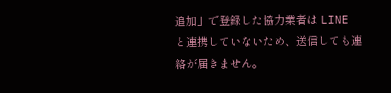追加」で登録した協力業者は LINE と連携していないため、送信しても連絡が届きません。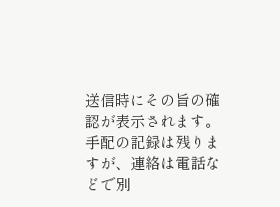送信時にその旨の確認が表示されます。手配の記録は残りますが、連絡は電話などで別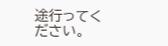途行ってください。